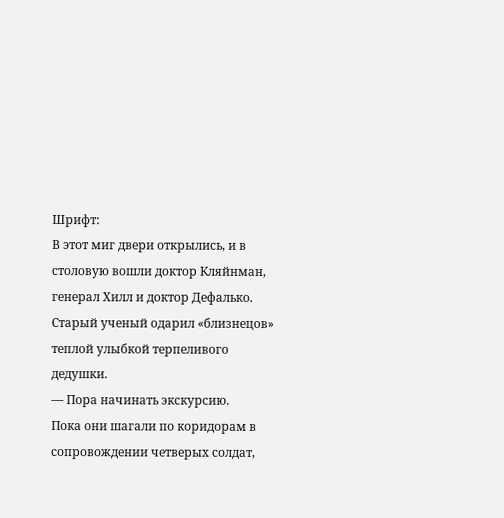Шрифт:
В этот миг двери открылись, и в столовую вошли доктор Кляйнман, генерал Хилл и доктор Дефалько. Старый ученый одарил «близнецов» теплой улыбкой терпеливого дедушки.
— Пора начинать экскурсию.
Пока они шагали по коридорам в сопровождении четверых солдат,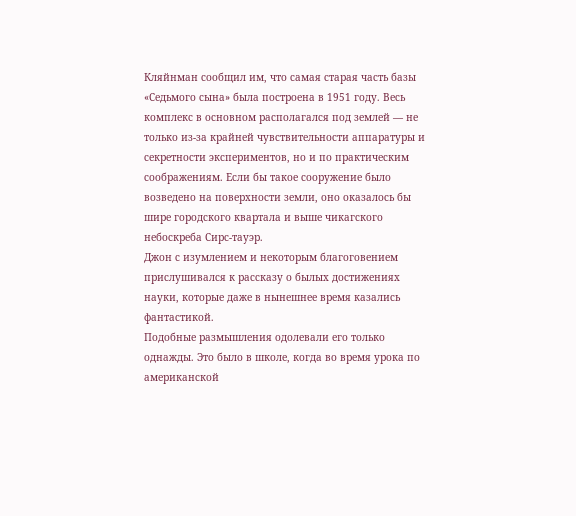Кляйнман сообщил им, что самая старая часть базы «Седьмого сына» была построена в 1951 году. Весь комплекс в основном располагался под землей — не только из-за крайней чувствительности аппаратуры и секретности экспериментов, но и по практическим соображениям. Если бы такое сооружение было возведено на поверхности земли, оно оказалось бы шире городского квартала и выше чикагского небоскреба Сирс-тауэр.
Джон с изумлением и некоторым благоговением прислушивался к рассказу о былых достижениях науки, которые даже в нынешнее время казались фантастикой.
Подобные размышления одолевали его только однажды. Это было в школе, когда во время урока по американской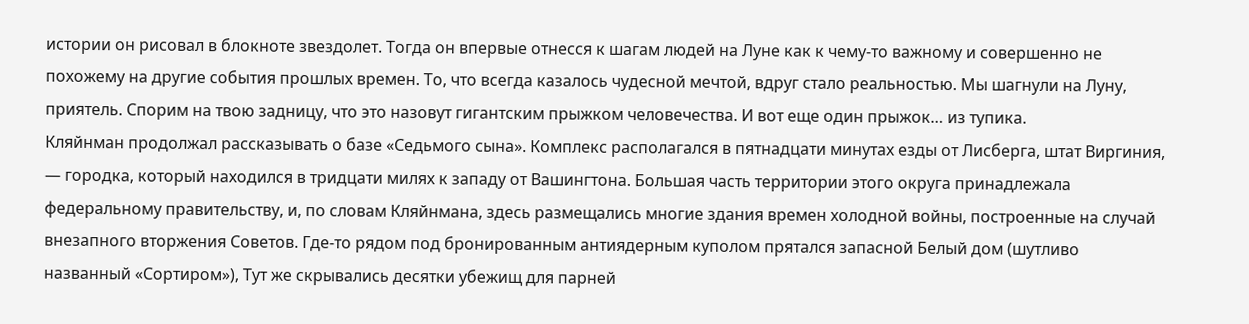истории он рисовал в блокноте звездолет. Тогда он впервые отнесся к шагам людей на Луне как к чему-то важному и совершенно не похожему на другие события прошлых времен. То, что всегда казалось чудесной мечтой, вдруг стало реальностью. Мы шагнули на Луну, приятель. Спорим на твою задницу, что это назовут гигантским прыжком человечества. И вот еще один прыжок… из тупика.
Кляйнман продолжал рассказывать о базе «Седьмого сына». Комплекс располагался в пятнадцати минутах езды от Лисберга, штат Виргиния, — городка, который находился в тридцати милях к западу от Вашингтона. Большая часть территории этого округа принадлежала федеральному правительству, и, по словам Кляйнмана, здесь размещались многие здания времен холодной войны, построенные на случай внезапного вторжения Советов. Где-то рядом под бронированным антиядерным куполом прятался запасной Белый дом (шутливо названный «Сортиром»), Тут же скрывались десятки убежищ для парней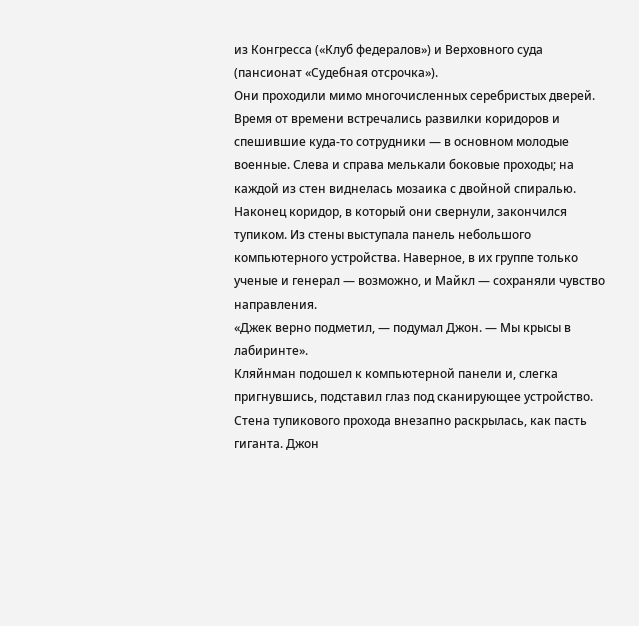из Конгресса («Клуб федералов») и Верховного суда (пансионат «Судебная отсрочка»).
Они проходили мимо многочисленных серебристых дверей. Время от времени встречались развилки коридоров и спешившие куда-то сотрудники — в основном молодые военные. Слева и справа мелькали боковые проходы; на каждой из стен виднелась мозаика с двойной спиралью. Наконец коридор, в который они свернули, закончился тупиком. Из стены выступала панель небольшого компьютерного устройства. Наверное, в их группе только ученые и генерал — возможно, и Майкл — сохраняли чувство направления.
«Джек верно подметил, — подумал Джон. — Мы крысы в лабиринте».
Кляйнман подошел к компьютерной панели и, слегка пригнувшись, подставил глаз под сканирующее устройство. Стена тупикового прохода внезапно раскрылась, как пасть гиганта. Джон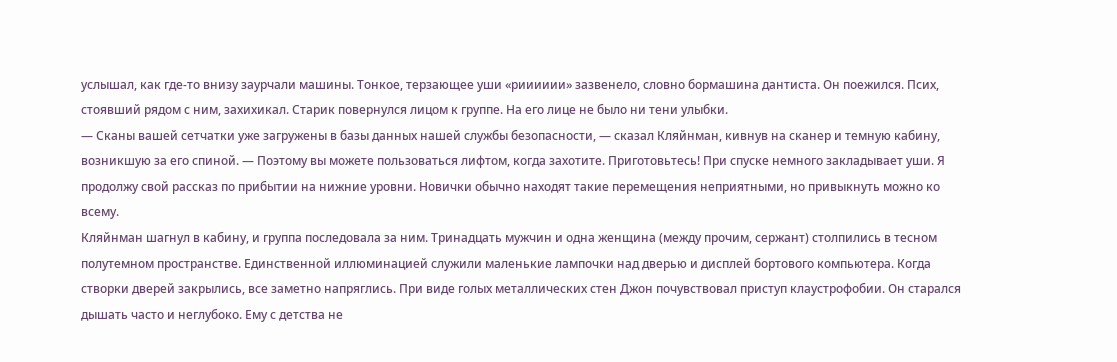услышал, как где-то внизу заурчали машины. Тонкое, терзающее уши «рииииии» зазвенело, словно бормашина дантиста. Он поежился. Псих, стоявший рядом с ним, захихикал. Старик повернулся лицом к группе. На его лице не было ни тени улыбки.
— Сканы вашей сетчатки уже загружены в базы данных нашей службы безопасности, — сказал Кляйнман, кивнув на сканер и темную кабину, возникшую за его спиной. — Поэтому вы можете пользоваться лифтом, когда захотите. Приготовьтесь! При спуске немного закладывает уши. Я продолжу свой рассказ по прибытии на нижние уровни. Новички обычно находят такие перемещения неприятными, но привыкнуть можно ко всему.
Кляйнман шагнул в кабину, и группа последовала за ним. Тринадцать мужчин и одна женщина (между прочим, сержант) столпились в тесном полутемном пространстве. Единственной иллюминацией служили маленькие лампочки над дверью и дисплей бортового компьютера. Когда створки дверей закрылись, все заметно напряглись. При виде голых металлических стен Джон почувствовал приступ клаустрофобии. Он старался дышать часто и неглубоко. Ему с детства не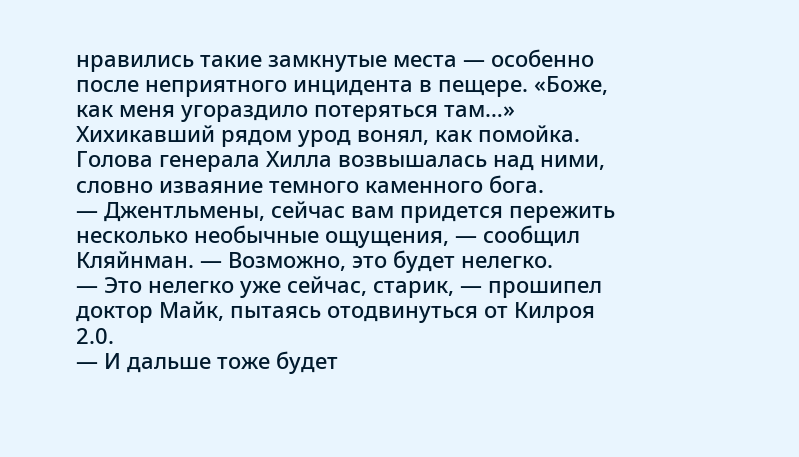нравились такие замкнутые места — особенно после неприятного инцидента в пещере. «Боже, как меня угораздило потеряться там…» Хихикавший рядом урод вонял, как помойка. Голова генерала Хилла возвышалась над ними, словно изваяние темного каменного бога.
— Джентльмены, сейчас вам придется пережить несколько необычные ощущения, — сообщил Кляйнман. — Возможно, это будет нелегко.
— Это нелегко уже сейчас, старик, — прошипел доктор Майк, пытаясь отодвинуться от Килроя 2.0.
— И дальше тоже будет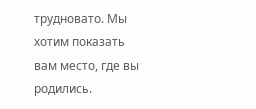трудновато. Мы хотим показать вам место, где вы родились.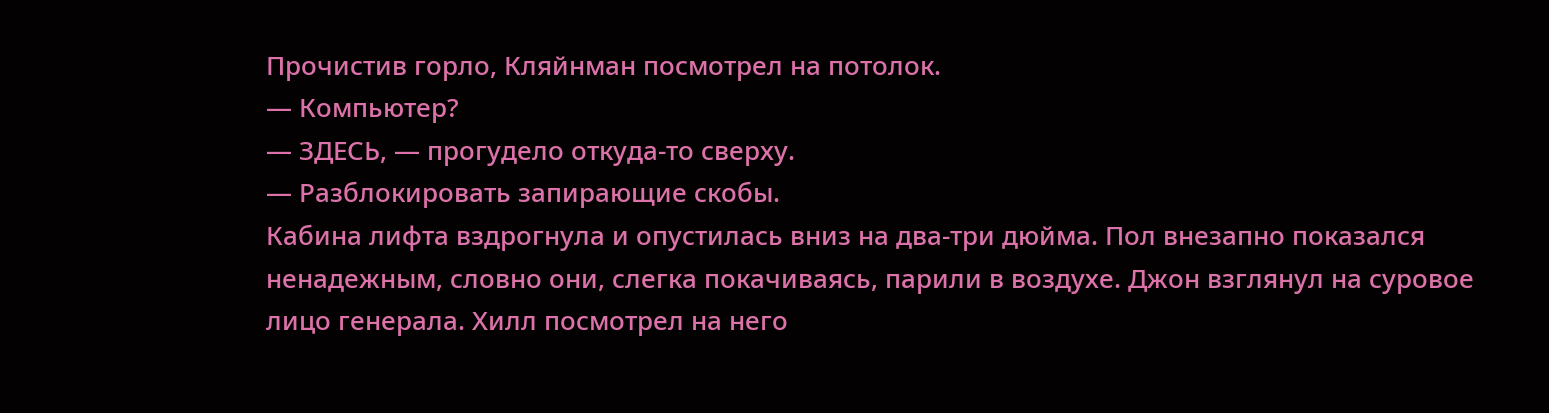Прочистив горло, Кляйнман посмотрел на потолок.
— Компьютер?
— ЗДЕСЬ, — прогудело откуда-то сверху.
— Разблокировать запирающие скобы.
Кабина лифта вздрогнула и опустилась вниз на два-три дюйма. Пол внезапно показался ненадежным, словно они, слегка покачиваясь, парили в воздухе. Джон взглянул на суровое лицо генерала. Хилл посмотрел на него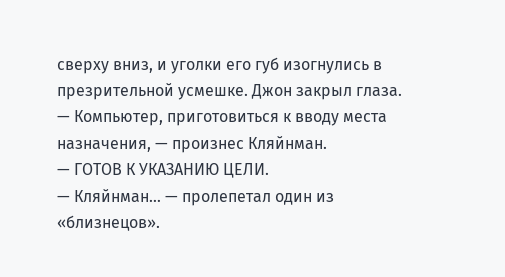сверху вниз, и уголки его губ изогнулись в презрительной усмешке. Джон закрыл глаза.
— Компьютер, приготовиться к вводу места назначения, — произнес Кляйнман.
— ГОТОВ К УКАЗАНИЮ ЦЕЛИ.
— Кляйнман… — пролепетал один из «близнецов».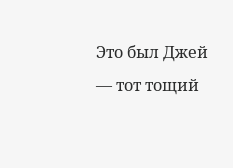Это был Джей — тот тощий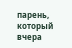парень, который вчера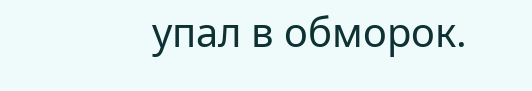упал в обморок.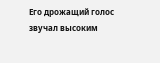Его дрожащий голос звучал высоким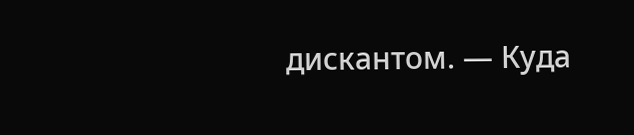дискантом. — Куда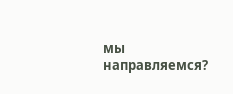мы направляемся?